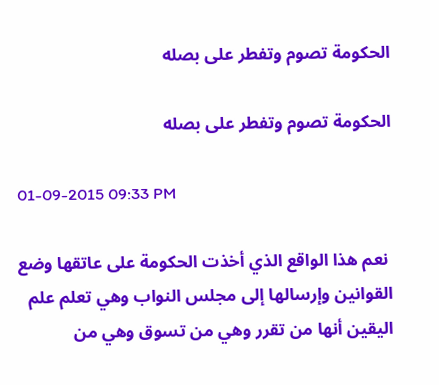الحكومة تصوم وتفطر على بصله

الحكومة تصوم وتفطر على بصله

01-09-2015 09:33 PM

 نعم هذا الواقع الذي أخذت الحكومة على عاتقها وضع القوانين وإرسالها إلى مجلس النواب وهي تعلم علم اليقين أنها من تقرر وهي من تسوق وهي من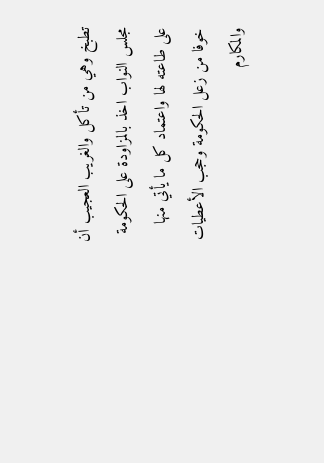تطبخ وهي من تأكل والغريب العجيب أن مجلس النواب اخذ بالمزاودة على الحكومة على طاعته لها واعتماد كل ما يأتي منها خوفا من زعل الحكومة وحجب الأعطيات والمكارم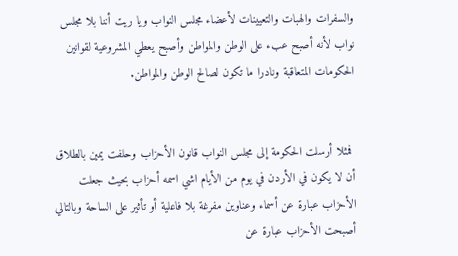والسفرات والهبات والتعيينات لأعضاء مجلس النواب ويا ريت أننا بلا مجلس نواب لأنه أصبح عبء على الوطن والمواطن وأصبح يعطي المشروعية لقوانين الحكومات المتعاقبة ونادرا ما تكون لصالح الوطن والمواطن.


 فمثلا أرسلت الحكومة إلى مجلس النواب قانون الأحزاب وحلفت يمين بالطلاق أن لا يكون في الأردن في يوم من الأيام اشي اسمه أحزاب بحيث جعلت الأحزاب عبارة عن أسماء وعناوين مفرغة بلا فاعلية أو تأثير على الساحة وبالتالي أصبحت الأحزاب عبارة عن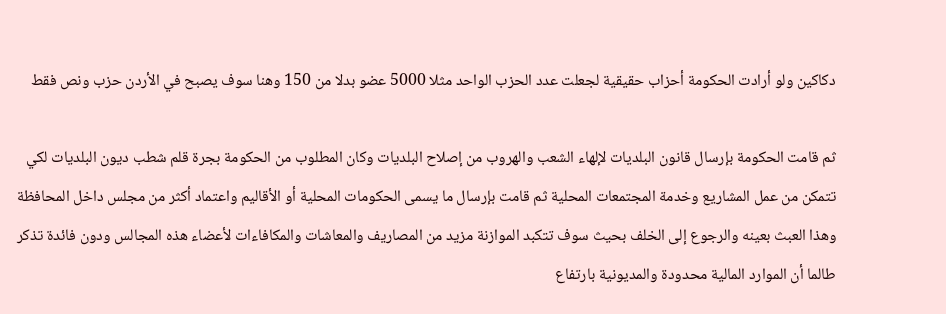دكاكين ولو أرادت الحكومة أحزاب حقيقية لجعلت عدد الحزب الواحد مثلا 5000 عضو بدلا من 150 وهنا سوف يصبح في الأردن حزب ونص فقط

ثم قامت الحكومة بإرسال قانون البلديات لإلهاء الشعب والهروب من إصلاح البلديات وكان المطلوب من الحكومة بجرة قلم شطب ديون البلديات لكي تتمكن من عمل المشاريع وخدمة المجتمعات المحلية ثم قامت بإرسال ما يسمى الحكومات المحلية أو الأقاليم واعتماد أكثر من مجلس داخل المحافظة وهذا العبث بعينه والرجوع إلى الخلف بحيث سوف تتكبد الموازنة مزيد من المصاريف والمعاشات والمكافاءات لأعضاء هذه المجالس ودون فائدة تذكر طالما أن الموارد المالية محدودة والمديونية بارتفاع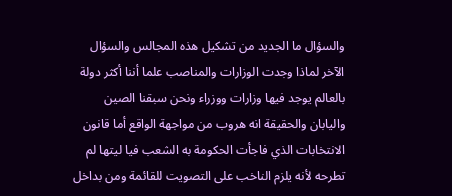والسؤال ما الجديد من تشكيل هذه المجالس والسؤال الآخر لماذا وجدت الوزارات والمناصب علما أننا أكثر دولة بالعالم يوجد فيها وزارات ووزراء ونحن سبقنا الصين واليابان والحقيقة انه هروب من مواجهة الواقع أما قانون الانتخابات الذي فاجأت الحكومة به الشعب فيا ليتها لم تطرحه لأنه يلزم الناخب على التصويت للقائمة ومن بداخل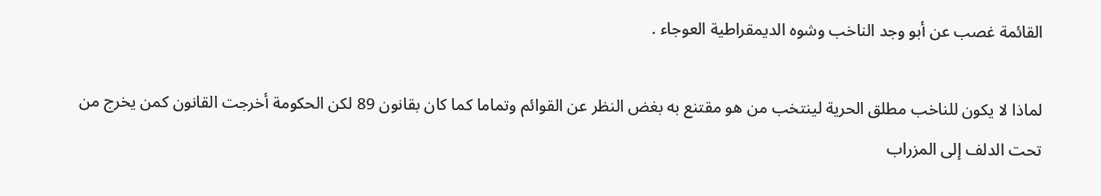القائمة غصب عن أبو وجد الناخب وشوه الديمقراطية العوجاء .

لماذا لا يكون للناخب مطلق الحرية لينتخب من هو مقتنع به بغض النظر عن القوائم وتماما كما كان بقانون 89 لكن الحكومة أخرجت القانون كمن يخرج من تحت الدلف إلى المزراب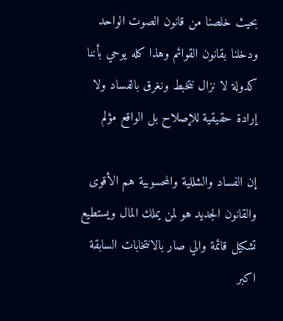بحيث خلصنا من قانون الصوت الواحد ودخلنا بقانون القوائم وهذا كله يوحي بأننا كدولة لا نزال نتخبط ونغرق بالفساد ولا إرادة حقيقية للإصلاح بل الواقع مؤلم

إن الفساد والشللية والمحسوبية هم الأقوى والقانون الجديد هو لمن يملك المال ويستطيع تشكيل قائمة والي صار بالانتخابات السابقة اكبر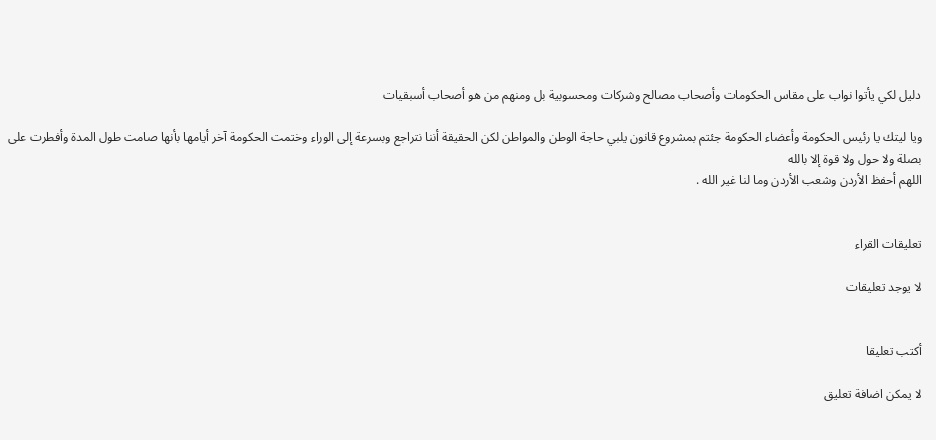دليل لكي يأتوا نواب على مقاس الحكومات وأصحاب مصالح وشركات ومحسوبية بل ومنهم من هو أصحاب أسبقيات

ويا ليتك يا رئيس الحكومة وأعضاء الحكومة جئتم بمشروع قانون يلبي حاجة الوطن والمواطن لكن الحقيقة أننا نتراجع وبسرعة إلى الوراء وختمت الحكومة آخر أيامها بأنها صامت طول المدة وأفطرت على بصلة ولا حول ولا قوة إلا بالله
اللهم أحفظ الأردن وشعب الأردن وما لنا غير الله .


تعليقات القراء

لا يوجد تعليقات


أكتب تعليقا

لا يمكن اضافة تعليق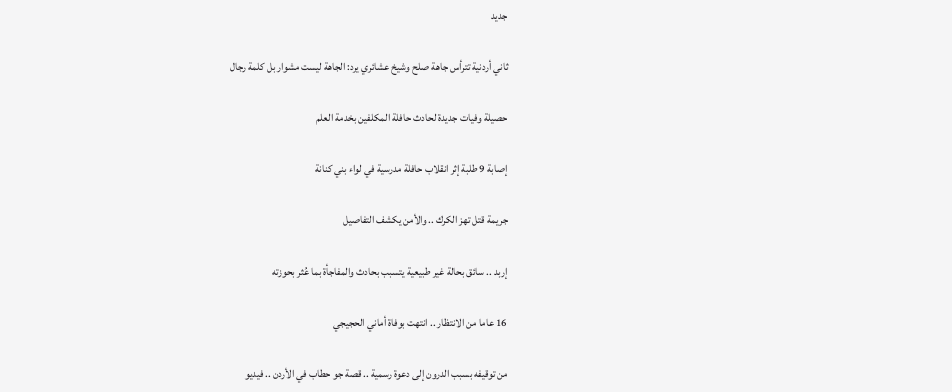جديد

ثاني أردنية تترأس جاهة صلح وشيخ عشائري يرد: الجاهة ليست مشوار بل كلمة رجال

حصيلة وفيات جديدة لحادث حافلة المكلفين بخدمة العلم

إصابة 9 طلبة إثر انقلاب حافلة مدرسية في لواء بني كنانة

جريمة قتل تهز الكرك .. والأمن يكشف التفاصيل

إربد .. سائق بحالة غير طبيعية يتسبب بحادث والمفاجأة بما عُثر بحوزته

16 عاما من الانتظار .. انتهت بوفاة أماني الحجيجي

من توقيفه بسبب الدرون إلى دعوة رسمية .. قصة جو حطاب في الأردن .. فيديو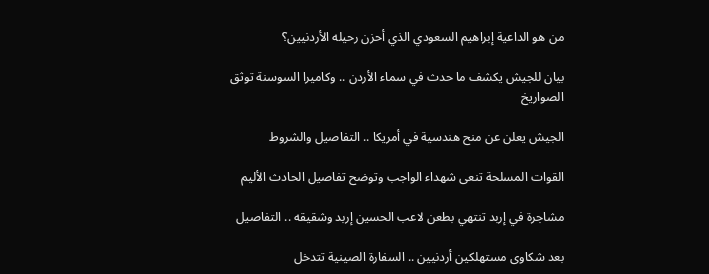من هو الداعية إبراهيم السعودي الذي أحزن رحيله الأردنيين؟

بيان للجيش يكشف ما حدث في سماء الأردن .. وكاميرا السوسنة توثق الصواريخ

الجيش يعلن عن منح هندسية في أمريكا .. التفاصيل والشروط

القوات المسلحة تنعى شهداء الواجب وتوضح تفاصيل الحادث الأليم

مشاجرة في إربد تنتهي بطعن لاعب الحسين إربد وشقيقه .. التفاصيل

بعد شكاوى مستهلكين أردنيين .. السفارة الصينية تتدخل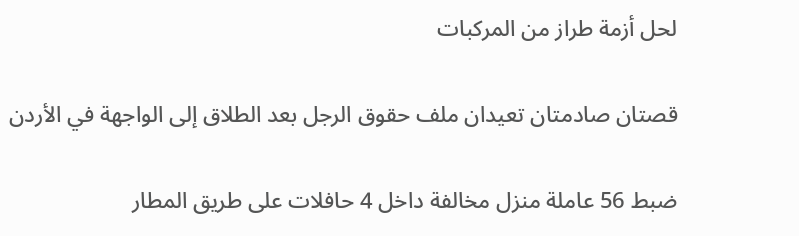لحل أزمة طراز من المركبات

قصتان صادمتان تعيدان ملف حقوق الرجل بعد الطلاق إلى الواجهة في الأردن

ضبط 56 عاملة منزل مخالفة داخل 4 حافلات على طريق المطار